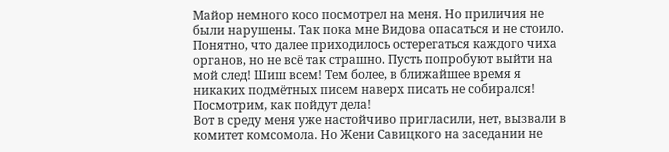Майор немного косо посмотрел на меня. Но приличия не были нарушены. Так пока мне Видова опасаться и не стоило. Понятно, что далее приходилось остерегаться каждого чиха органов, но не всё так страшно. Пусть попробуют выйти на мой след! Шиш всем! Тем более, в ближайшее время я никаких подмётных писем наверх писать не собирался! Посмотрим, как пойдут дела!
Вот в среду меня уже настойчиво пригласили, нет, вызвали в комитет комсомола. Но Жени Савицкого на заседании не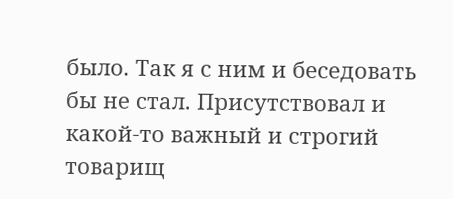было. Так я с ним и беседовать бы не стал. Присутствовал и какой-то важный и строгий товарищ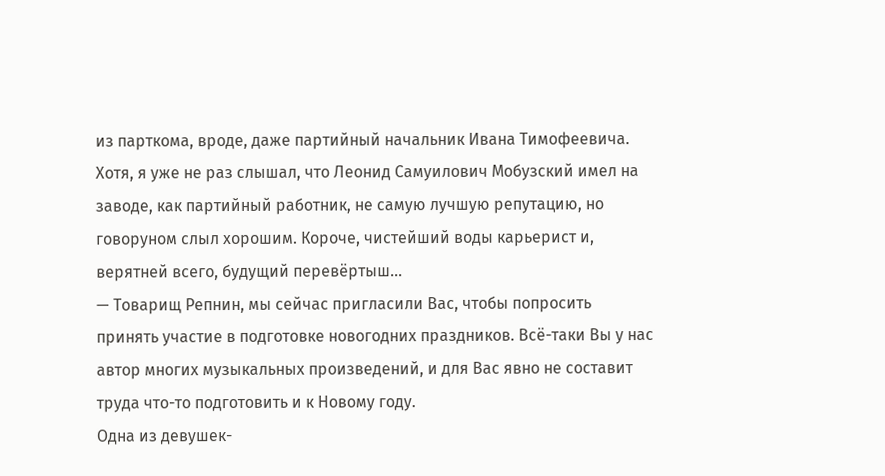из парткома, вроде, даже партийный начальник Ивана Тимофеевича. Хотя, я уже не раз слышал, что Леонид Самуилович Мобузский имел на заводе, как партийный работник, не самую лучшую репутацию, но говоруном слыл хорошим. Короче, чистейший воды карьерист и, верятней всего, будущий перевёртыш…
— Товарищ Репнин, мы сейчас пригласили Вас, чтобы попросить принять участие в подготовке новогодних праздников. Всё-таки Вы у нас автор многих музыкальных произведений, и для Вас явно не составит труда что-то подготовить и к Новому году.
Одна из девушек-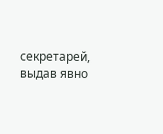секретарей, выдав явно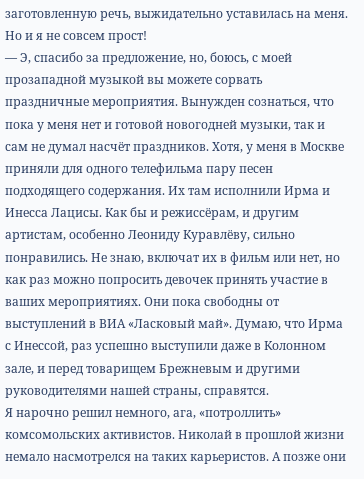заготовленную речь, выжидательно уставилась на меня. Но и я не совсем прост!
— Э, спасибо за предложение, но, боюсь, с моей прозападной музыкой вы можете сорвать праздничные мероприятия. Вынужден сознаться, что пока у меня нет и готовой новогодней музыки, так и сам не думал насчёт праздников. Хотя, у меня в Москве приняли для одного телефильма пару песен подходящего содержания. Их там исполнили Ирма и Инесса Лацисы. Как бы и режиссёрам, и другим артистам, особенно Леониду Куравлёву, сильно понравились. Не знаю, включат их в фильм или нет, но как раз можно попросить девочек принять участие в ваших мероприятиях. Они пока свободны от выступлений в ВИА «Ласковый май». Думаю, что Ирма с Инессой, раз успешно выступили даже в Колонном зале, и перед товарищем Брежневым и другими руководителями нашей страны, справятся.
Я нарочно решил немного, ага, «потроллить» комсомольских активистов. Николай в прошлой жизни немало насмотрелся на таких карьеристов. А позже они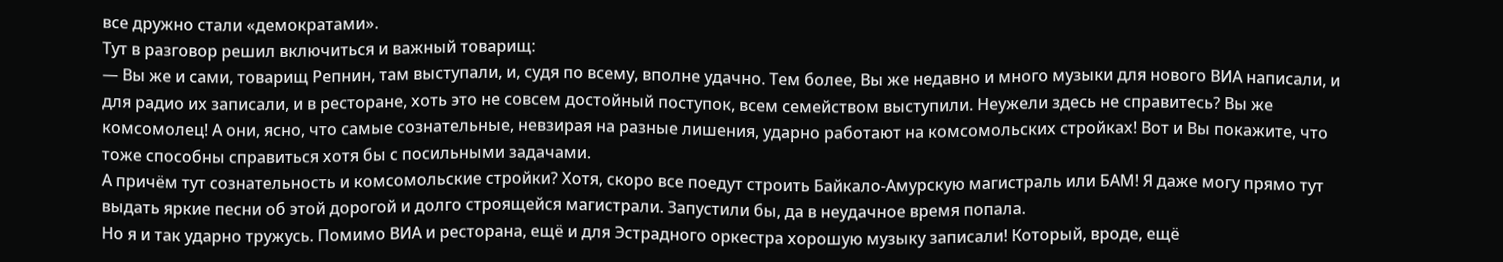все дружно стали «демократами».
Тут в разговор решил включиться и важный товарищ:
— Вы же и сами, товарищ Репнин, там выступали, и, судя по всему, вполне удачно. Тем более, Вы же недавно и много музыки для нового ВИА написали, и для радио их записали, и в ресторане, хоть это не совсем достойный поступок, всем семейством выступили. Неужели здесь не справитесь? Вы же комсомолец! А они, ясно, что самые сознательные, невзирая на разные лишения, ударно работают на комсомольских стройках! Вот и Вы покажите, что тоже способны справиться хотя бы с посильными задачами.
А причём тут сознательность и комсомольские стройки? Хотя, скоро все поедут строить Байкало-Амурскую магистраль или БАМ! Я даже могу прямо тут выдать яркие песни об этой дорогой и долго строящейся магистрали. Запустили бы, да в неудачное время попала.
Но я и так ударно тружусь. Помимо ВИА и ресторана, ещё и для Эстрадного оркестра хорошую музыку записали! Который, вроде, ещё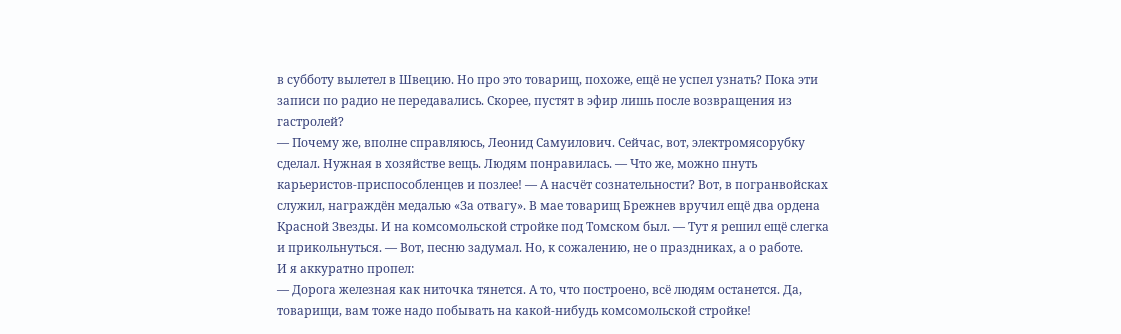в субботу вылетел в Швецию. Но про это товарищ, похоже, ещё не успел узнать? Пока эти записи по радио не передавались. Скорее, пустят в эфир лишь после возвращения из гастролей?
— Почему же, вполне справляюсь, Леонид Самуилович. Сейчас, вот, электромясорубку сделал. Нужная в хозяйстве вещь. Людям понравилась. — Что же, можно пнуть карьеристов-приспособленцев и позлее! — А насчёт сознательности? Вот, в погранвойсках служил, награждён медалью «За отвагу». В мае товарищ Брежнев вручил ещё два ордена Красной Звезды. И на комсомольской стройке под Томском был. — Тут я решил ещё слегка и прикольнуться. — Вот, песню задумал. Но, к сожалению, не о праздниках, а о работе.
И я аккуратно пропел:
— Дорога железная как ниточка тянется. А то, что построено, всё людям останется. Да, товарищи, вам тоже надо побывать на какой-нибудь комсомольской стройке!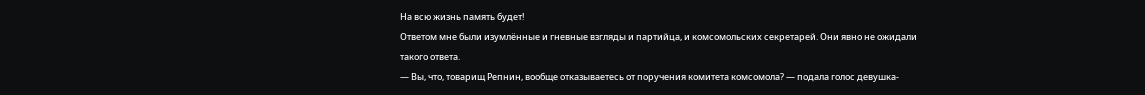На всю жизнь память будет!
Ответом мне были изумлённые и гневные взгляды и партийца, и комсомольских секретарей. Они явно не ожидали такого ответа.
— Вы, что, товарищ Репнин, вообще отказываетесь от поручения комитета комсомола? — подала голос девушка-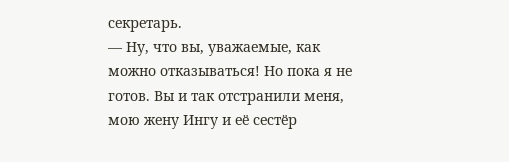секретарь.
— Ну, что вы, уважаемые, как можно отказываться! Но пока я не готов. Вы и так отстранили меня, мою жену Ингу и её сестёр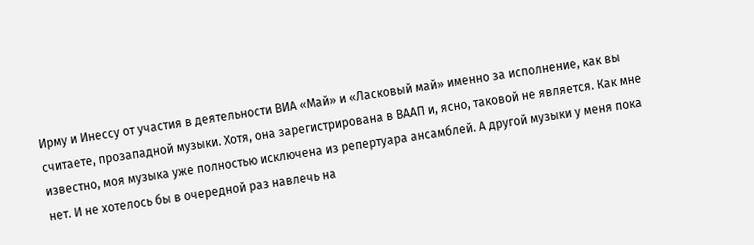Ирму и Инессу от участия в деятельности ВИА «Май» и «Ласковый май» именно за исполнение, как вы считаете, прозападной музыки. Хотя, она зарегистрирована в ВААП и, ясно, таковой не является. Как мне известно, моя музыка уже полностью исключена из репертуара ансамблей. А другой музыки у меня пока нет. И не хотелось бы в очередной раз навлечь на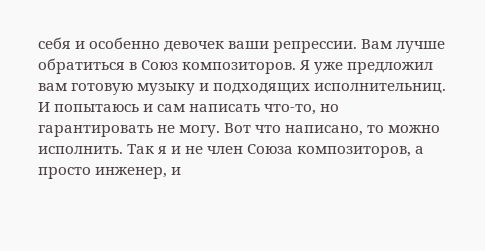себя и особенно девочек ваши репрессии. Вам лучше обратиться в Союз композиторов. Я уже предложил вам готовую музыку и подходящих исполнительниц. И попытаюсь и сам написать что-то, но гарантировать не могу. Вот что написано, то можно исполнить. Так я и не член Союза композиторов, а просто инженер, и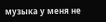музыка у меня не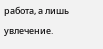работа, а лишь увлечение.